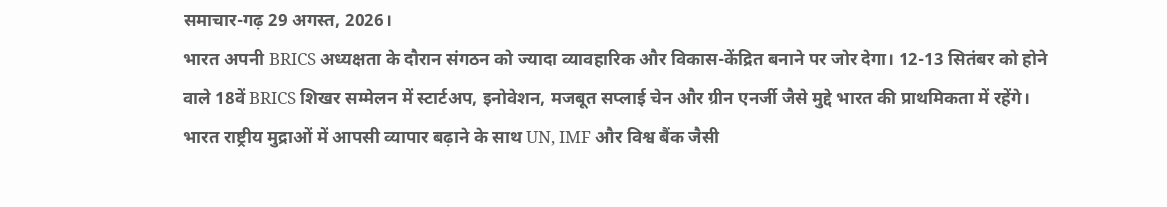समाचार-गढ़ 29 अगस्त, 2026।
भारत अपनी BRICS अध्यक्षता के दौरान संगठन को ज्यादा व्यावहारिक और विकास-केंद्रित बनाने पर जोर देगा। 12-13 सितंबर को होने वाले 18वें BRICS शिखर सम्मेलन में स्टार्टअप, इनोवेशन, मजबूत सप्लाई चेन और ग्रीन एनर्जी जैसे मुद्दे भारत की प्राथमिकता में रहेंगे।
भारत राष्ट्रीय मुद्राओं में आपसी व्यापार बढ़ाने के साथ UN, IMF और विश्व बैंक जैसी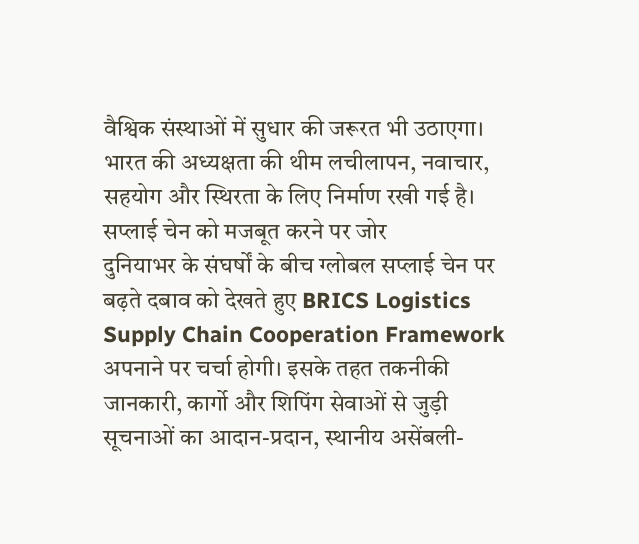वैश्विक संस्थाओं में सुधार की जरूरत भी उठाएगा। भारत की अध्यक्षता की थीम लचीलापन, नवाचार, सहयोग और स्थिरता के लिए निर्माण रखी गई है।
सप्लाई चेन को मजबूत करने पर जोर
दुनियाभर के संघर्षों के बीच ग्लोबल सप्लाई चेन पर बढ़ते दबाव को देखते हुए BRICS Logistics Supply Chain Cooperation Framework अपनाने पर चर्चा होगी। इसके तहत तकनीकी जानकारी, कार्गो और शिपिंग सेवाओं से जुड़ी सूचनाओं का आदान-प्रदान, स्थानीय असेंबली-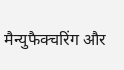मैन्युफैक्चरिंग और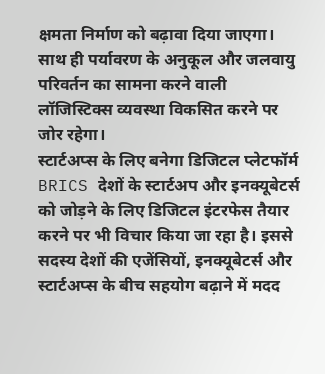क्षमता निर्माण को बढ़ावा दिया जाएगा।
साथ ही पर्यावरण के अनुकूल और जलवायु परिवर्तन का सामना करने वाली लॉजिस्टिक्स व्यवस्था विकसित करने पर जोर रहेगा।
स्टार्टअप्स के लिए बनेगा डिजिटल प्लेटफॉर्म
BRICS देशों के स्टार्टअप और इनक्यूबेटर्स को जोड़ने के लिए डिजिटल इंटरफेस तैयार करने पर भी विचार किया जा रहा है। इससे सदस्य देशों की एजेंसियों, इनक्यूबेटर्स और स्टार्टअप्स के बीच सहयोग बढ़ाने में मदद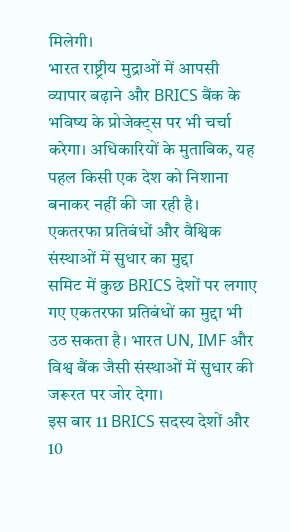मिलेगी।
भारत राष्ट्रीय मुद्राओं में आपसी व्यापार बढ़ाने और BRICS बैंक के भविष्य के प्रोजेक्ट्स पर भी चर्चा करेगा। अधिकारियों के मुताबिक, यह पहल किसी एक देश को निशाना बनाकर नहीं की जा रही है।
एकतरफा प्रतिबंधों और वैश्विक संस्थाओं में सुधार का मुद्दा
समिट में कुछ BRICS देशों पर लगाए गए एकतरफा प्रतिबंधों का मुद्दा भी उठ सकता है। भारत UN, IMF और विश्व बैंक जैसी संस्थाओं में सुधार की जरूरत पर जोर देगा।
इस बार 11 BRICS सदस्य देशों और 10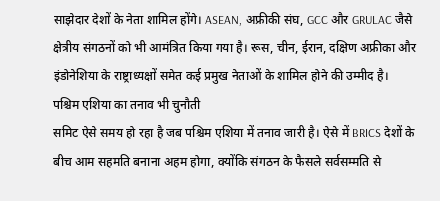साझेदार देशों के नेता शामिल होंगे। ASEAN, अफ्रीकी संघ, GCC और GRULAC जैसे क्षेत्रीय संगठनों को भी आमंत्रित किया गया है। रूस, चीन, ईरान, दक्षिण अफ्रीका और इंडोनेशिया के राष्ट्राध्यक्षों समेत कई प्रमुख नेताओं के शामिल होने की उम्मीद है।
पश्चिम एशिया का तनाव भी चुनौती
समिट ऐसे समय हो रहा है जब पश्चिम एशिया में तनाव जारी है। ऐसे में BRICS देशों के बीच आम सहमति बनाना अहम होगा, क्योंकि संगठन के फैसले सर्वसम्मति से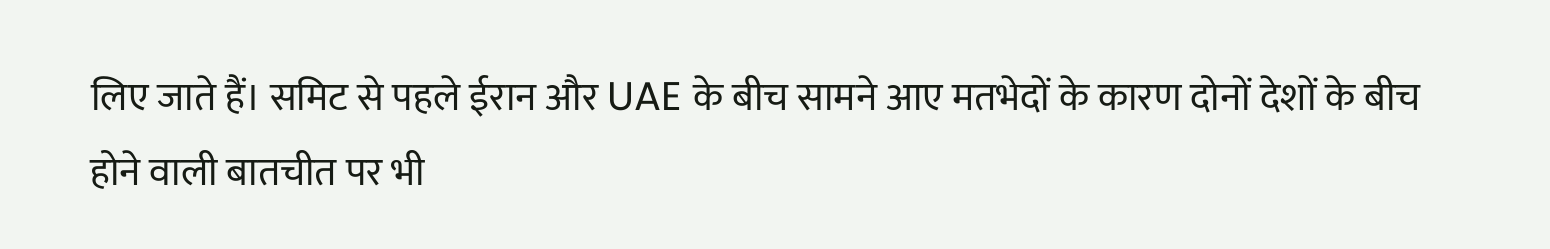लिए जाते हैं। समिट से पहले ईरान और UAE के बीच सामने आए मतभेदों के कारण दोनों देशों के बीच होने वाली बातचीत पर भी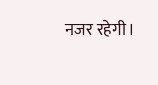नजर रहेगी।